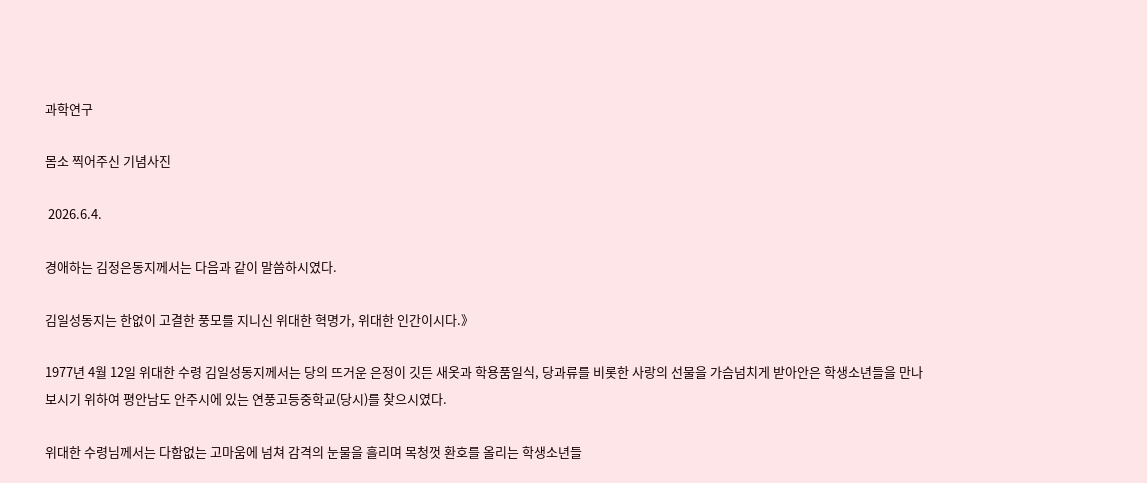과학연구

몸소 찍어주신 기념사진

 2026.6.4.

경애하는 김정은동지께서는 다음과 같이 말씀하시였다.

김일성동지는 한없이 고결한 풍모를 지니신 위대한 혁명가, 위대한 인간이시다.》

1977년 4월 12일 위대한 수령 김일성동지께서는 당의 뜨거운 은정이 깃든 새옷과 학용품일식, 당과류를 비롯한 사랑의 선물을 가슴넘치게 받아안은 학생소년들을 만나보시기 위하여 평안남도 안주시에 있는 연풍고등중학교(당시)를 찾으시였다.

위대한 수령님께서는 다함없는 고마움에 넘쳐 감격의 눈물을 흘리며 목청껏 환호를 올리는 학생소년들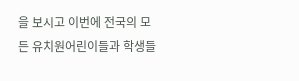을 보시고 이번에 전국의 모든 유치원어린이들과 학생들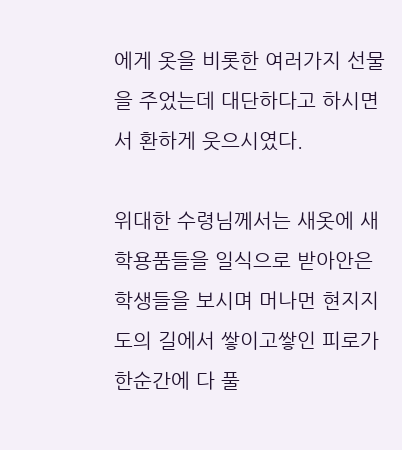에게 옷을 비롯한 여러가지 선물을 주었는데 대단하다고 하시면서 환하게 웃으시였다.

위대한 수령님께서는 새옷에 새 학용품들을 일식으로 받아안은 학생들을 보시며 머나먼 현지지도의 길에서 쌓이고쌓인 피로가 한순간에 다 풀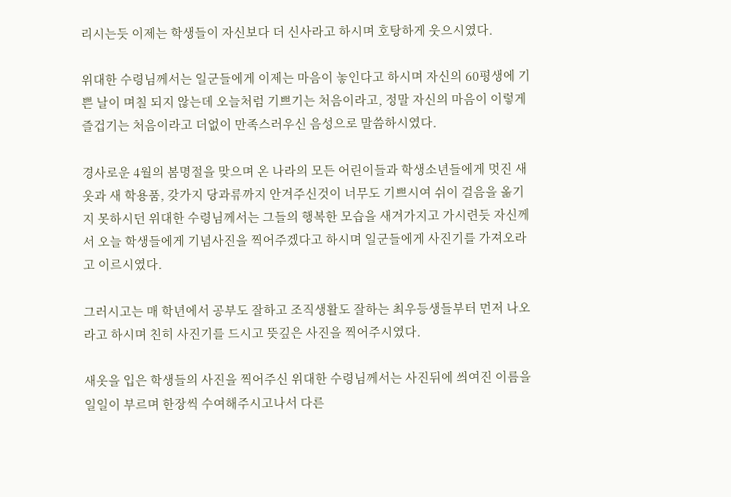리시는듯 이제는 학생들이 자신보다 더 신사라고 하시며 호탕하게 웃으시였다.

위대한 수령님께서는 일군들에게 이제는 마음이 놓인다고 하시며 자신의 60평생에 기쁜 날이 며칠 되지 않는데 오늘처럼 기쁘기는 처음이라고, 정말 자신의 마음이 이렇게 즐겁기는 처음이라고 더없이 만족스러우신 음성으로 말씀하시였다.

경사로운 4월의 봄명절을 맞으며 온 나라의 모든 어린이들과 학생소년들에게 멋진 새옷과 새 학용품, 갖가지 당과류까지 안겨주신것이 너무도 기쁘시여 쉬이 걸음을 옮기지 못하시던 위대한 수령님께서는 그들의 행복한 모습을 새겨가지고 가시련듯 자신께서 오늘 학생들에게 기념사진을 찍어주겠다고 하시며 일군들에게 사진기를 가져오라고 이르시였다.

그러시고는 매 학년에서 공부도 잘하고 조직생활도 잘하는 최우등생들부터 먼저 나오라고 하시며 친히 사진기를 드시고 뜻깊은 사진을 찍어주시였다.

새옷을 입은 학생들의 사진을 찍어주신 위대한 수령님께서는 사진뒤에 씌여진 이름을 일일이 부르며 한장씩 수여해주시고나서 다른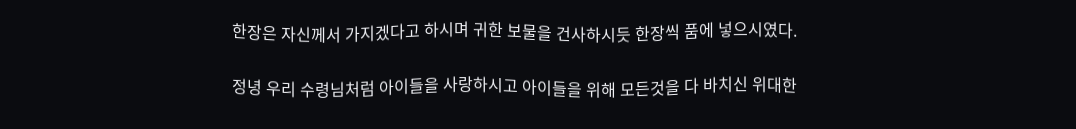한장은 자신께서 가지겠다고 하시며 귀한 보물을 건사하시듯 한장씩 품에 넣으시였다.

정녕 우리 수령님처럼 아이들을 사랑하시고 아이들을 위해 모든것을 다 바치신 위대한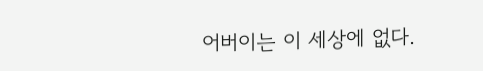어버이는 이 세상에 없다.